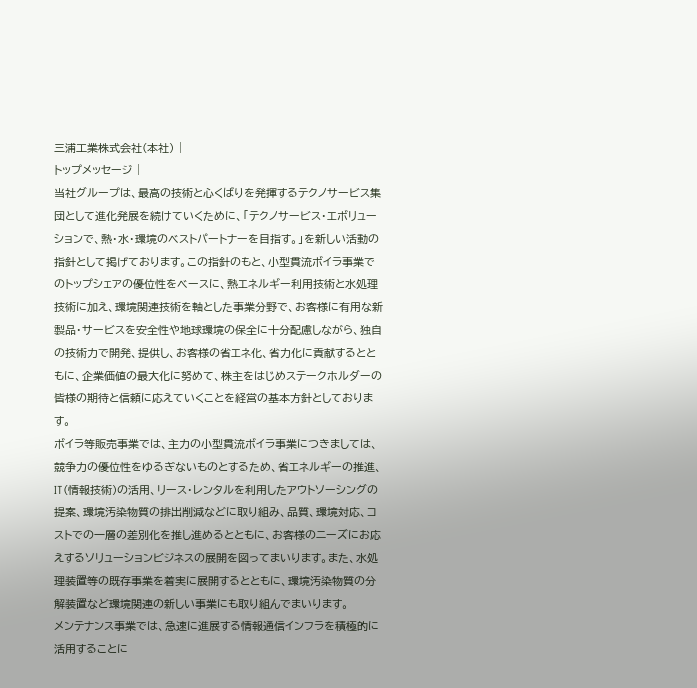三浦工業株式会社(本社) |
トップメッセージ |
当社グループは、最高の技術と心くばりを発揮するテクノサービス集団として進化発展を続けていくために、「テクノサービス・エボリューションで、熱・水・環境のベストパートナーを目指す。」を新しい活動の指針として掲げております。この指針のもと、小型貫流ボイラ事業でのトップシェアの優位性をベースに、熱エネルギー利用技術と水処理技術に加え、環境関連技術を軸とした事業分野で、お客様に有用な新製品・サービスを安全性や地球環境の保全に十分配慮しながら、独自の技術力で開発、提供し、お客様の省エネ化、省力化に貢献するとともに、企業価値の最大化に努めて、株主をはじめステークホルダーの皆様の期待と信頼に応えていくことを経営の基本方針としております。
ボイラ等販売事業では、主力の小型貫流ボイラ事業につきましては、競争力の優位性をゆるぎないものとするため、省エネルギーの推進、IT(情報技術)の活用、リース・レンタルを利用したアウトソーシングの提案、環境汚染物質の排出削減などに取り組み、品質、環境対応、コストでの一層の差別化を推し進めるとともに、お客様のニーズにお応えするソリューションビジネスの展開を図ってまいります。また、水処理装置等の既存事業を着実に展開するとともに、環境汚染物質の分解装置など環境関連の新しい事業にも取り組んでまいります。
メンテナンス事業では、急速に進展する情報通信インフラを積極的に活用することに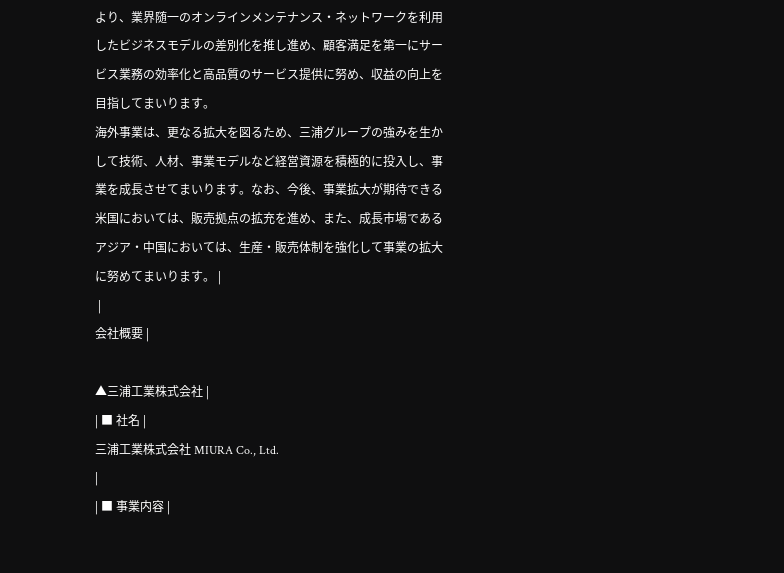より、業界随一のオンラインメンテナンス・ネットワークを利用したビジネスモデルの差別化を推し進め、顧客満足を第一にサービス業務の効率化と高品質のサービス提供に努め、収益の向上を目指してまいります。
海外事業は、更なる拡大を図るため、三浦グループの強みを生かして技術、人材、事業モデルなど経営資源を積極的に投入し、事業を成長させてまいります。なお、今後、事業拡大が期待できる米国においては、販売拠点の拡充を進め、また、成長市場であるアジア・中国においては、生産・販売体制を強化して事業の拡大に努めてまいります。 |
 |
会社概要 |

▲三浦工業株式会社 |
| ■ 社名 |
三浦工業株式会社 MIURA Co., Ltd.
|
| ■ 事業内容 |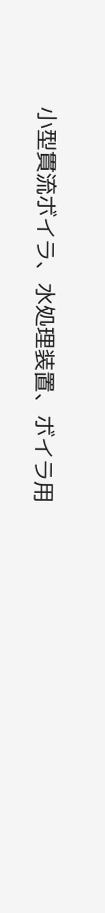小型貫流ボイラ、水処理装置、ボイラ用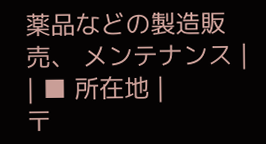薬品などの製造販売、 メンテナンス |
| ■ 所在地 |
〒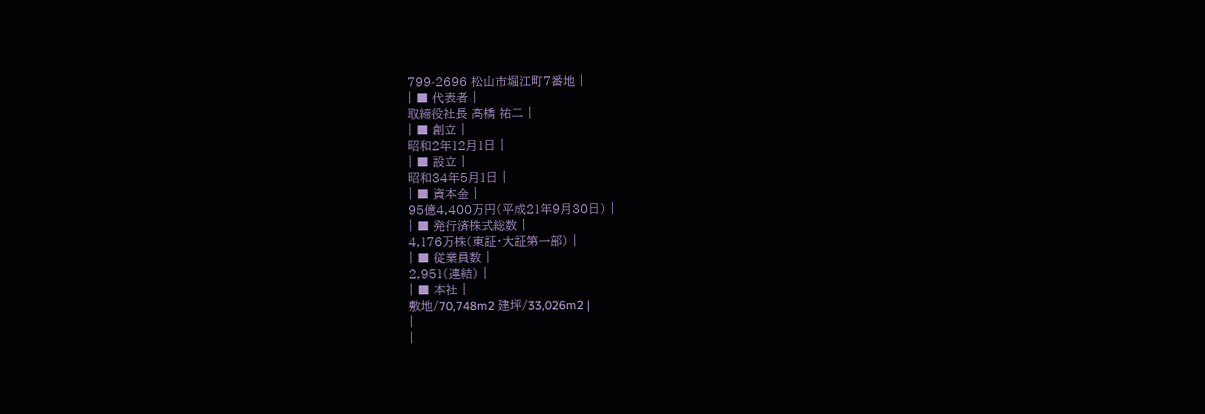799-2696 松山市堀江町7番地 |
| ■ 代表者 |
取締役社長 髙橋 祐二 |
| ■ 創立 |
昭和2年12月1日 |
| ■ 設立 |
昭和34年5月1日 |
| ■ 資本金 |
95億4,400万円(平成21年9月30日) |
| ■ 発行済株式総数 |
4,176万株(東証・大証第一部) |
| ■ 従業員数 |
2,951(連結) |
| ■ 本社 |
敷地/70,748m2 建坪/33,026m2 |
|
|